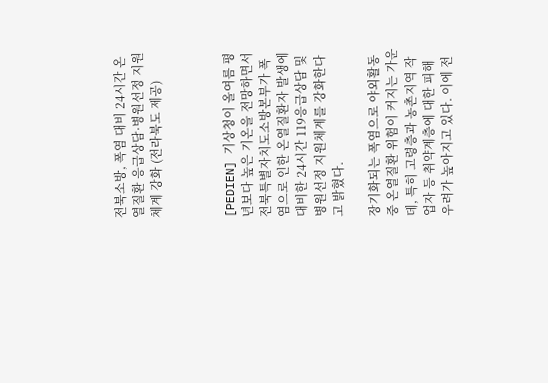전북소방, 폭염 대비 24시간 온열질환 응급상담·병원선정 지원체계 강화 (전라북도 제공)



[PEDIEN] 기상청이 올여름 평년보다 높은 기온을 전망하면서 전북특별자치도소방본부가 폭염으로 인한 온열질환자 발생에 대비한 24시간 119응급상담 및 병원선정 지원체계를 강화한다고 밝혔다.

장기화되는 폭염으로 야외활동 중 온열질환 위험이 커지는 가운데, 특히 고령층과 농촌지역 작업자 등 취약계층에 대한 피해 우려가 높아지고 있다. 이에 전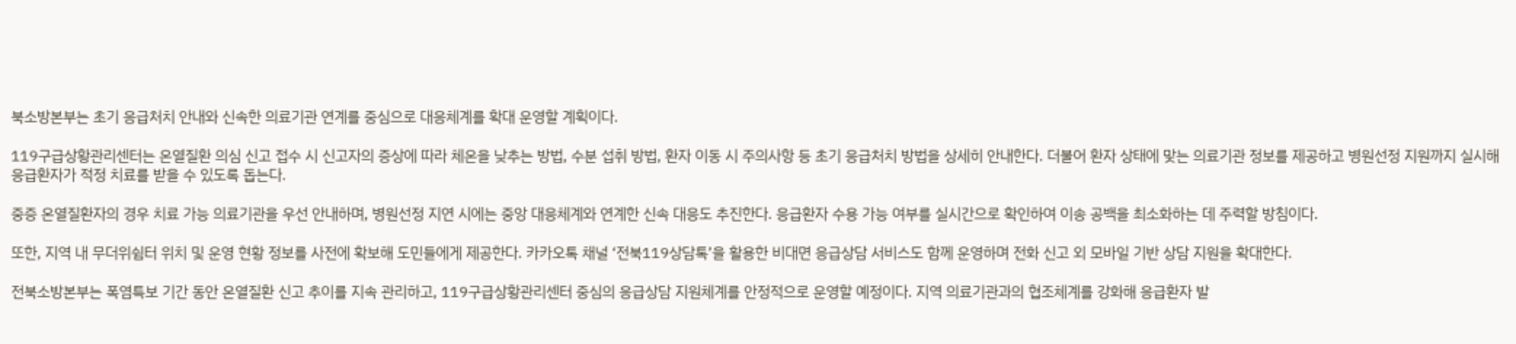북소방본부는 초기 응급처치 안내와 신속한 의료기관 연계를 중심으로 대응체계를 확대 운영할 계획이다.

119구급상황관리센터는 온열질환 의심 신고 접수 시 신고자의 증상에 따라 체온을 낮추는 방법, 수분 섭취 방법, 환자 이동 시 주의사항 등 초기 응급처치 방법을 상세히 안내한다. 더불어 환자 상태에 맞는 의료기관 정보를 제공하고 병원선정 지원까지 실시해 응급환자가 적정 치료를 받을 수 있도록 돕는다.

중증 온열질환자의 경우 치료 가능 의료기관을 우선 안내하며, 병원선정 지연 시에는 중앙 대응체계와 연계한 신속 대응도 추진한다. 응급환자 수용 가능 여부를 실시간으로 확인하여 이송 공백을 최소화하는 데 주력할 방침이다.

또한, 지역 내 무더위쉼터 위치 및 운영 현황 정보를 사전에 확보해 도민들에게 제공한다. 카카오톡 채널 ‘전북119상담톡’을 활용한 비대면 응급상담 서비스도 함께 운영하며 전화 신고 외 모바일 기반 상담 지원을 확대한다.

전북소방본부는 폭염특보 기간 동안 온열질환 신고 추이를 지속 관리하고, 119구급상황관리센터 중심의 응급상담 지원체계를 안정적으로 운영할 예정이다. 지역 의료기관과의 협조체계를 강화해 응급환자 발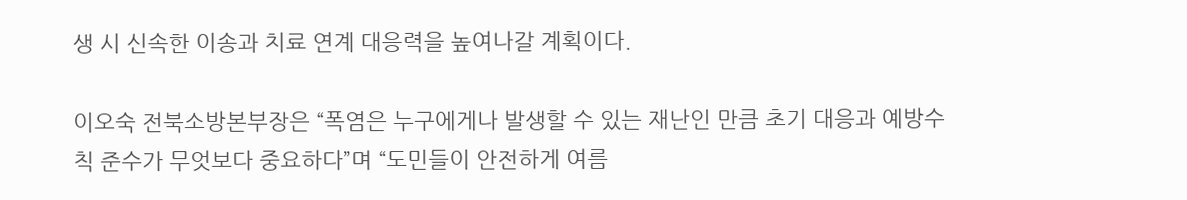생 시 신속한 이송과 치료 연계 대응력을 높여나갈 계획이다.

이오숙 전북소방본부장은 “폭염은 누구에게나 발생할 수 있는 재난인 만큼 초기 대응과 예방수칙 준수가 무엇보다 중요하다”며 “도민들이 안전하게 여름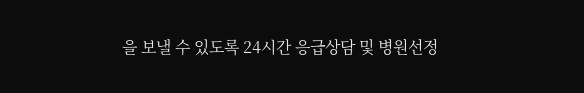을 보낼 수 있도록 24시간 응급상담 및 병원선정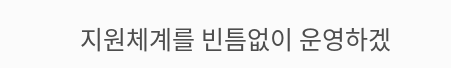지원체계를 빈틈없이 운영하겠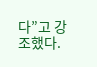다”고 강조했다.